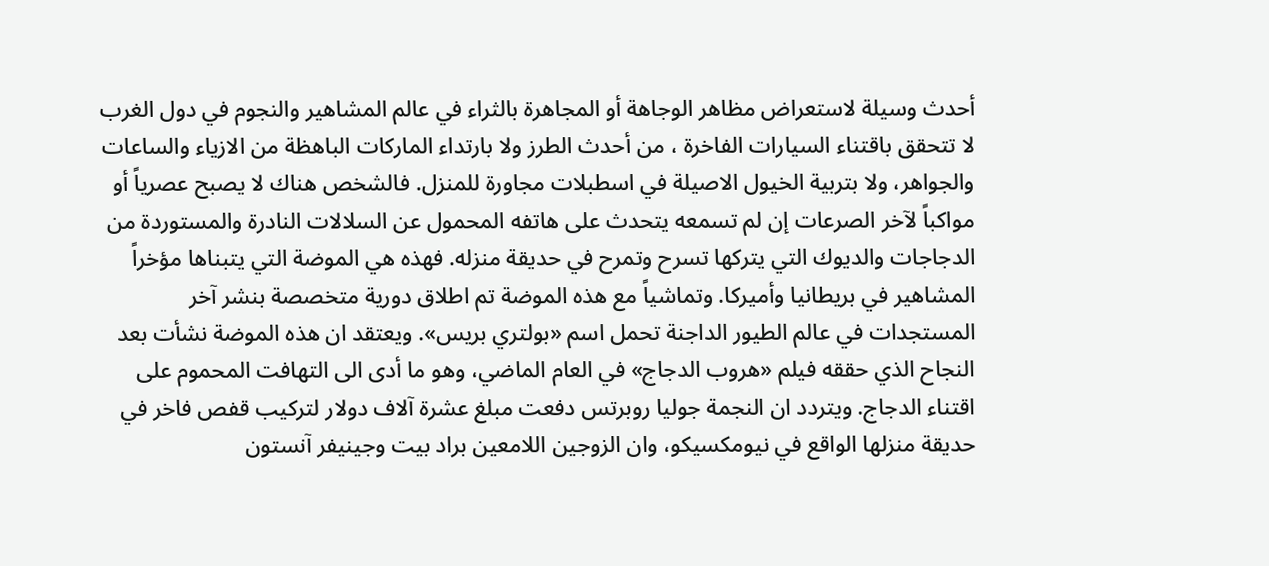أحدث وسيلة لاستعراض مظاهر الوجاهة أو المجاهرة بالثراء في عالم المشاهير والنجوم في دول الغرب لا تتحقق باقتناء السيارات الفاخرة ، من أحدث الطرز ولا بارتداء الماركات الباهظة من الازياء والساعات والجواهر، ولا بتربية الخيول الاصيلة في اسطبلات مجاورة للمنزل. فالشخص هناك لا يصبح عصرياً أو مواكباً لآخر الصرعات إن لم تسمعه يتحدث على هاتفه المحمول عن السلالات النادرة والمستوردة من الدجاجات والديوك التي يتركها تسرح وتمرح في حديقة منزله. فهذه هي الموضة التي يتبناها مؤخراً المشاهير في بريطانيا وأميركا. وتماشياً مع هذه الموضة تم اطلاق دورية متخصصة بنشر آخر المستجدات في عالم الطيور الداجنة تحمل اسم «بولتري بريس». ويعتقد ان هذه الموضة نشأت بعد النجاح الذي حققه فيلم «هروب الدجاج» في العام الماضي، وهو ما أدى الى التهافت المحموم على اقتناء الدجاج. ويتردد ان النجمة جوليا روبرتس دفعت مبلغ عشرة آلاف دولار لتركيب قفص فاخر في حديقة منزلها الواقع في نيومكسيكو، وان الزوجين اللامعين براد بيت وجينيفر آنستون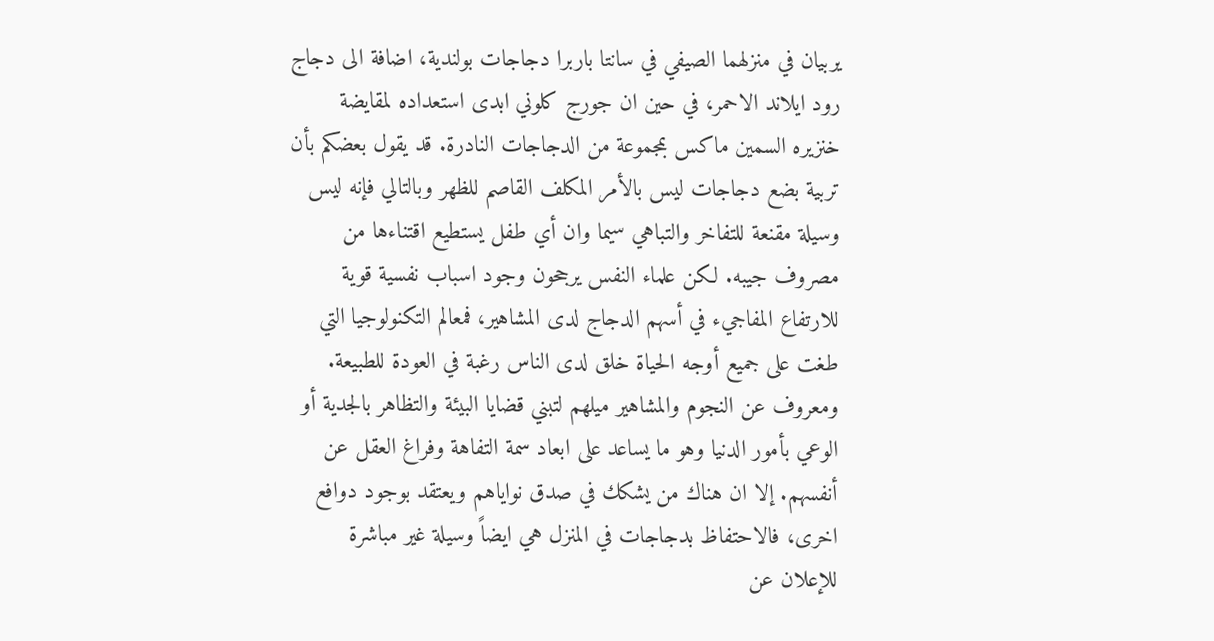يربيان في منزلهما الصيفي في سانتا باربرا دجاجات بولندية، اضافة الى دجاج رود ايلاند الاحمر، في حين ان جورج كلوني ابدى استعداده لمقايضة خنزيره السمين ماكس بمجموعة من الدجاجات النادرة. قد يقول بعضكم بأن تربية بضع دجاجات ليس بالأمر المكلف القاصم للظهر وبالتالي فإنه ليس وسيلة مقنعة للتفاخر والتباهي سيما وان أي طفل يستطيع اقتناءها من مصروف جيبه. لكن علماء النفس يرجحون وجود اسباب نفسية قوية للارتفاع المفاجيء في أسهم الدجاج لدى المشاهير، فمعالم التكنولوجيا التي طغت على جميع أوجه الحياة خلق لدى الناس رغبة في العودة للطبيعة. ومعروف عن النجوم والمشاهير ميلهم لتبني قضايا البيئة والتظاهر بالجدية أو الوعي بأمور الدنيا وهو ما يساعد على ابعاد سمة التفاهة وفراغ العقل عن أنفسهم. إلا ان هناك من يشكك في صدق نواياهم ويعتقد بوجود دوافع اخرى، فالاحتفاظ بدجاجات في المنزل هي ايضاً وسيلة غير مباشرة للإعلان عن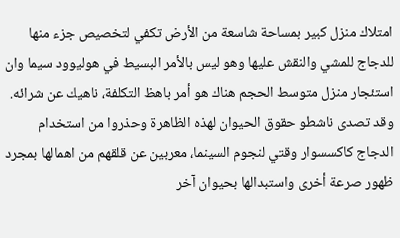امتلاك منزل كبير بمساحة شاسعة من الأرض تكفي لتخصيص جزء منها للدجاج للمشي والنقش عليها وهو ليس بالأمر البسيط في هوليوود سيما وان استئجار منزل متوسط الحجم هناك هو أمر باهظ التكلفة، ناهيك عن شرائه. وقد تصدى ناشطو حقوق الحيوان لهذه الظاهرة وحذروا من استخدام الدجاج كاكسسوار وقتي لنجوم السينما، معربين عن قلقهم من اهمالها بمجرد ظهور صرعة أخرى واستبدالها بحيوان آخر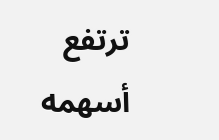ترتفع أسهمه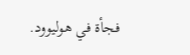فجأة في هوليوود.